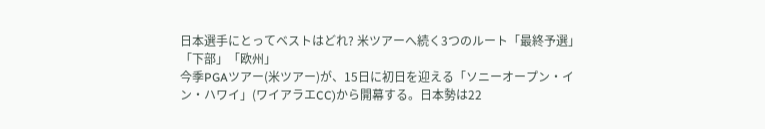日本選手にとってベストはどれ? 米ツアーへ続く3つのルート「最終予選」「下部」「欧州」
今季PGAツアー(米ツアー)が、15日に初日を迎える「ソニーオープン・イン・ハワイ」(ワイアラエCC)から開幕する。日本勢は22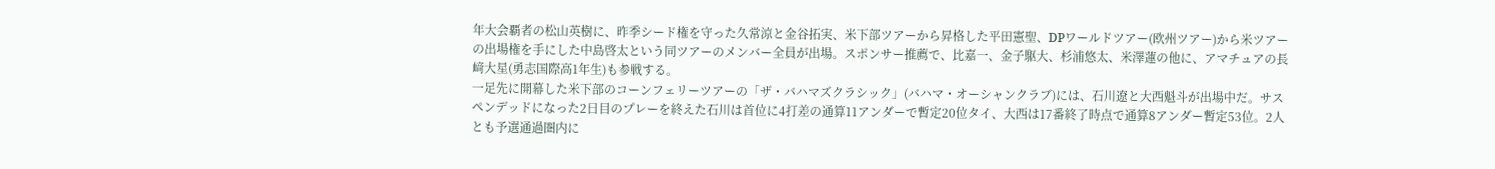年大会覇者の松山英樹に、昨季シード権を守った久常涼と金谷拓実、米下部ツアーから昇格した平田憲聖、DPワールドツアー(欧州ツアー)から米ツアーの出場権を手にした中島啓太という同ツアーのメンバー全員が出場。スポンサー推薦で、比嘉一、金子駆大、杉浦悠太、米澤蓮の他に、アマチュアの長﨑大星(勇志国際高1年生)も参戦する。
一足先に開幕した米下部のコーンフェリーツアーの「ザ・バハマズクラシック」(バハマ・オーシャンクラブ)には、石川遼と大西魁斗が出場中だ。サスペンデッドになった2日目のプレーを終えた石川は首位に4打差の通算11アンダーで暫定20位タイ、大西は17番終了時点で通算8アンダー暫定53位。2人とも予選通過圏内に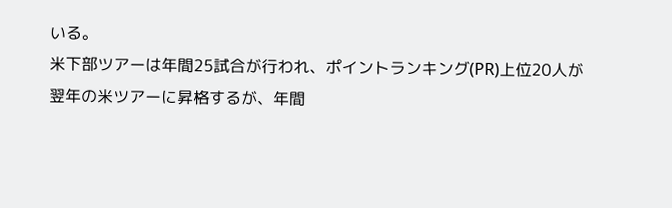いる。
米下部ツアーは年間25試合が行われ、ポイントランキング(PR)上位20人が翌年の米ツアーに昇格するが、年間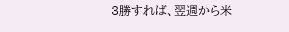3勝すれば、翌週から米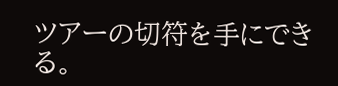ツアーの切符を手にできる。